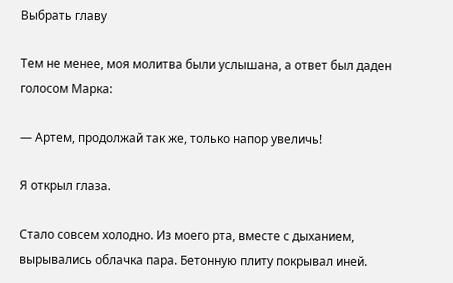Выбрать главу

Тем не менее, моя молитва были услышана, а ответ был даден голосом Марка:

— Артем, продолжай так же, только напор увеличь!

Я открыл глаза.

Стало совсем холодно. Из моего рта, вместе с дыханием, вырывались облачка пара. Бетонную плиту покрывал иней.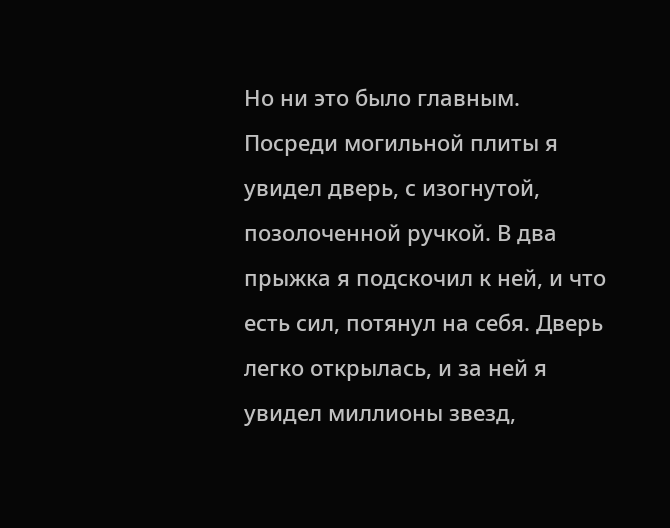Но ни это было главным. Посреди могильной плиты я увидел дверь, с изогнутой, позолоченной ручкой. В два прыжка я подскочил к ней, и что есть сил, потянул на себя. Дверь легко открылась, и за ней я увидел миллионы звезд,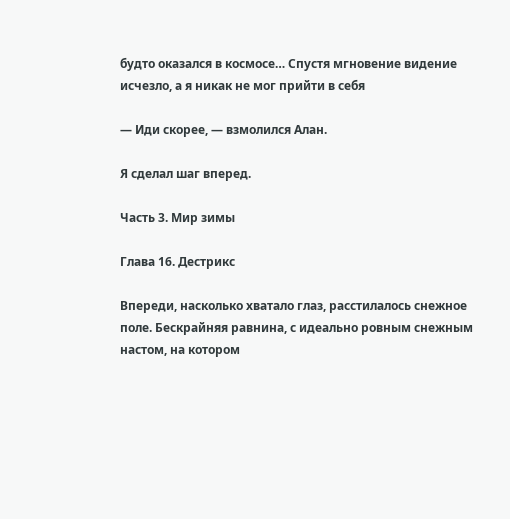будто оказался в космосе… Спустя мгновение видение исчезло, а я никак не мог прийти в себя

— Иди скорее, — взмолился Алан.

Я сделал шаг вперед.

Часть 3. Мир зимы

Глава 16. Дестрикс

Впереди, насколько хватало глаз, расстилалось снежное поле. Бескрайняя равнина, с идеально ровным снежным настом, на котором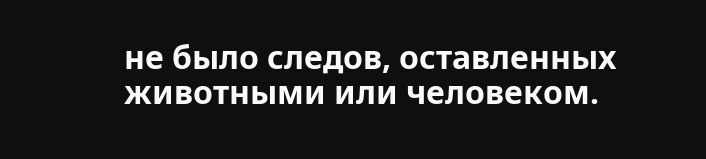не было следов, оставленных животными или человеком.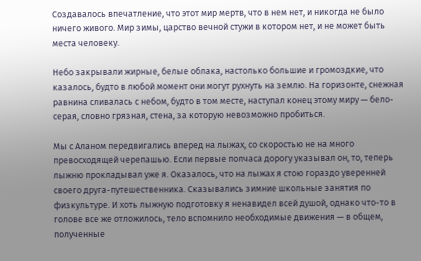Создавалось впечатление, что этот мир мертв, что в нем нет, и никогда не было ничего живого. Мир зимы, царство вечной стужи в котором нет, и не может быть места человеку.

Небо закрывали жирные, белые облака, настолько большие и громоздкие, что казалось, будто в любой момент они могут рухнуть на землю. На горизонте, снежная равнина сливалась с небом, будто в том месте, наступал конец этому миру — бело-серая, словно грязная, стена, за которую невозможно пробиться.

Мы с Аланом передвигались вперед на лыжах, со скоростью не на много превосходящей черепашью. Если первые полчаса дорогу указывал он, то, теперь лыжню прокладывал уже я. Оказалось, что на лыжах я стою гораздо уверенней своего друга-путешественника. Сказывались зимние школьные занятия по физкультуре. И хоть лыжную подготовку я ненавидел всей душой, однако что-то в голове все же отложилось, тело вспомнило необходимые движения — в общем, полученные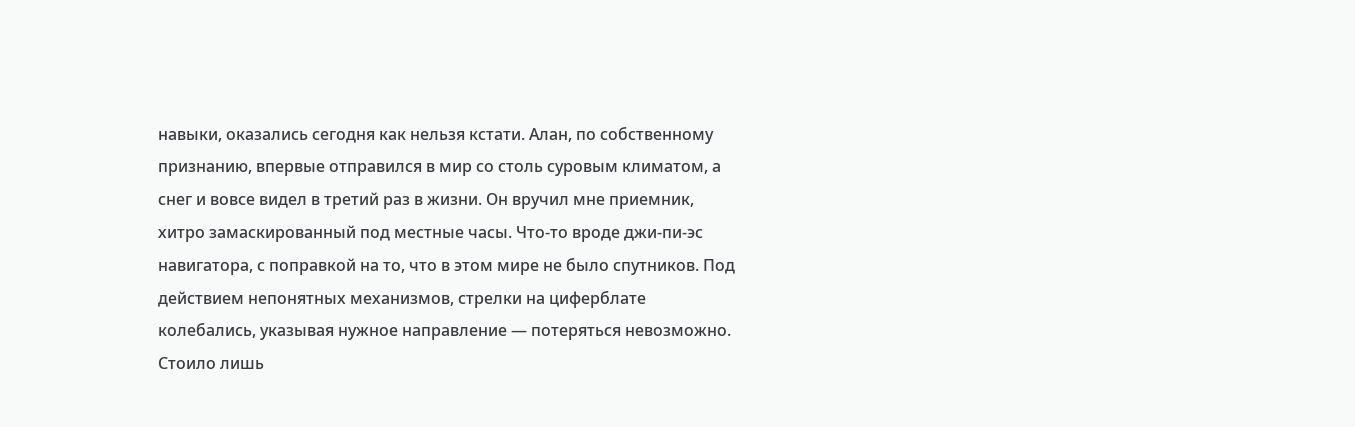навыки, оказались сегодня как нельзя кстати. Алан, по собственному признанию, впервые отправился в мир со столь суровым климатом, а снег и вовсе видел в третий раз в жизни. Он вручил мне приемник, хитро замаскированный под местные часы. Что-то вроде джи-пи-эс навигатора, с поправкой на то, что в этом мире не было спутников. Под действием непонятных механизмов, стрелки на циферблате колебались, указывая нужное направление — потеряться невозможно. Стоило лишь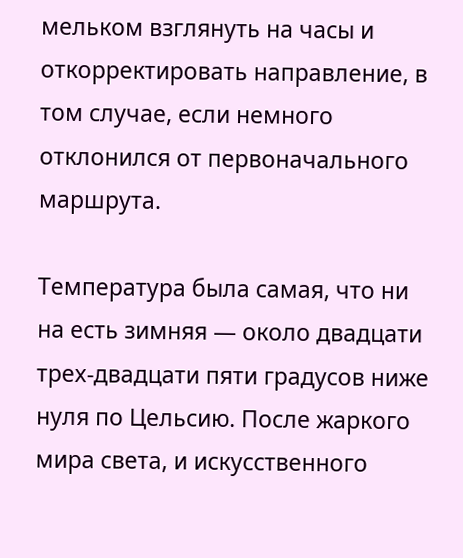мельком взглянуть на часы и откорректировать направление, в том случае, если немного отклонился от первоначального маршрута.

Температура была самая, что ни на есть зимняя — около двадцати трех-двадцати пяти градусов ниже нуля по Цельсию. После жаркого мира света, и искусственного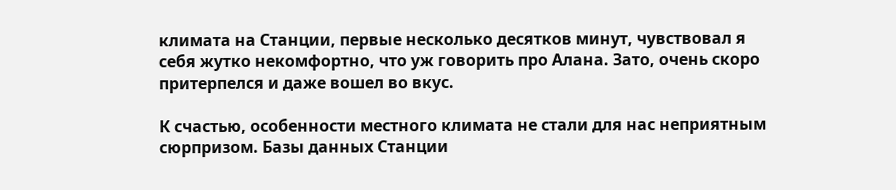климата на Станции, первые несколько десятков минут, чувствовал я себя жутко некомфортно, что уж говорить про Алана. Зато, очень скоро притерпелся и даже вошел во вкус.

К счастью, особенности местного климата не стали для нас неприятным сюрпризом. Базы данных Станции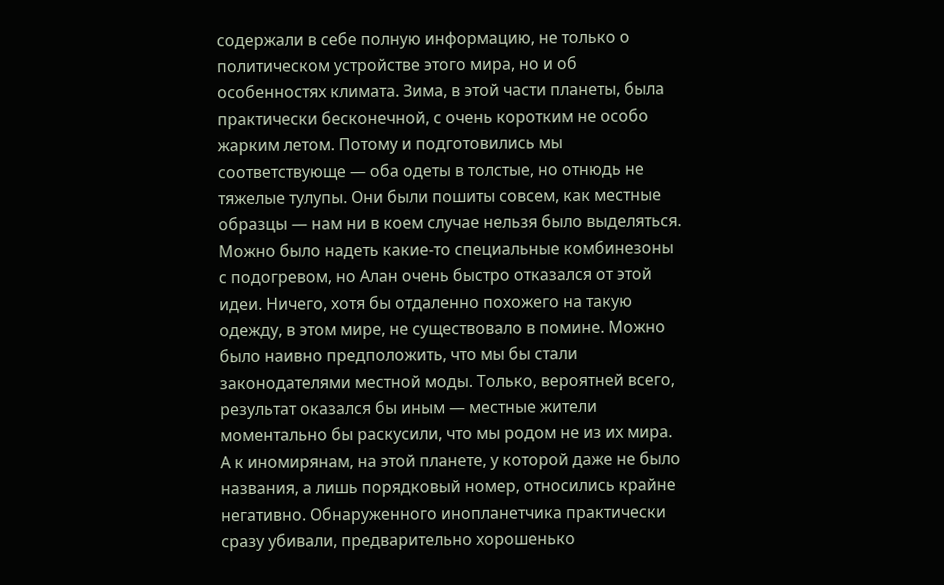содержали в себе полную информацию, не только о политическом устройстве этого мира, но и об особенностях климата. Зима, в этой части планеты, была практически бесконечной, с очень коротким не особо жарким летом. Потому и подготовились мы соответствующе — оба одеты в толстые, но отнюдь не тяжелые тулупы. Они были пошиты совсем, как местные образцы — нам ни в коем случае нельзя было выделяться. Можно было надеть какие-то специальные комбинезоны с подогревом, но Алан очень быстро отказался от этой идеи. Ничего, хотя бы отдаленно похожего на такую одежду, в этом мире, не существовало в помине. Можно было наивно предположить, что мы бы стали законодателями местной моды. Только, вероятней всего, результат оказался бы иным — местные жители моментально бы раскусили, что мы родом не из их мира. А к иномирянам, на этой планете, у которой даже не было названия, а лишь порядковый номер, относились крайне негативно. Обнаруженного инопланетчика практически сразу убивали, предварительно хорошенько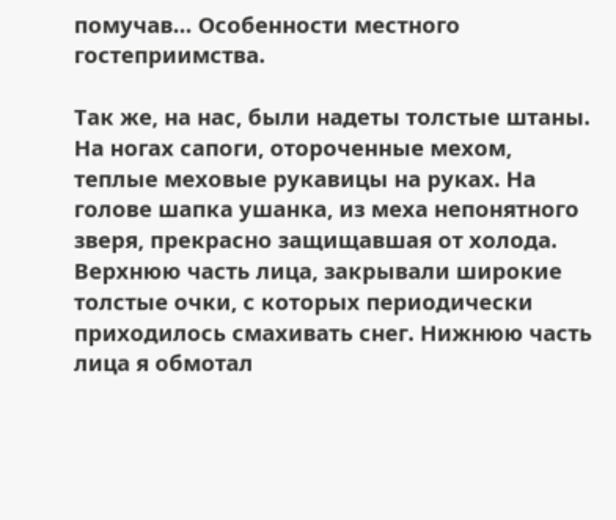помучав… Особенности местного гостеприимства.

Так же, на нас, были надеты толстые штаны. На ногах сапоги, отороченные мехом, теплые меховые рукавицы на руках. На голове шапка ушанка, из меха непонятного зверя, прекрасно защищавшая от холода. Верхнюю часть лица, закрывали широкие толстые очки, с которых периодически приходилось смахивать снег. Нижнюю часть лица я обмотал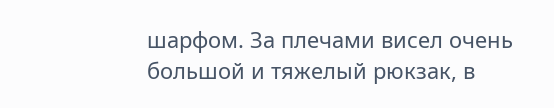шарфом. За плечами висел очень большой и тяжелый рюкзак, в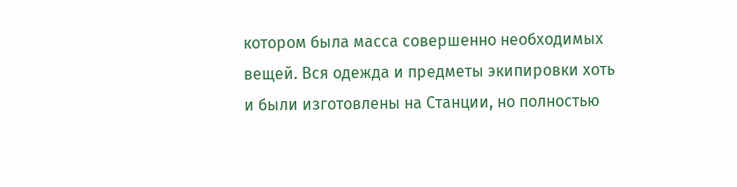котором была масса совершенно необходимых вещей. Вся одежда и предметы экипировки хоть и были изготовлены на Станции, но полностью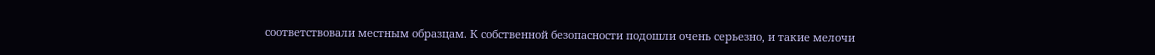соответствовали местным образцам. К собственной безопасности подошли очень серьезно, и такие мелочи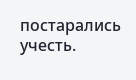постарались учесть.